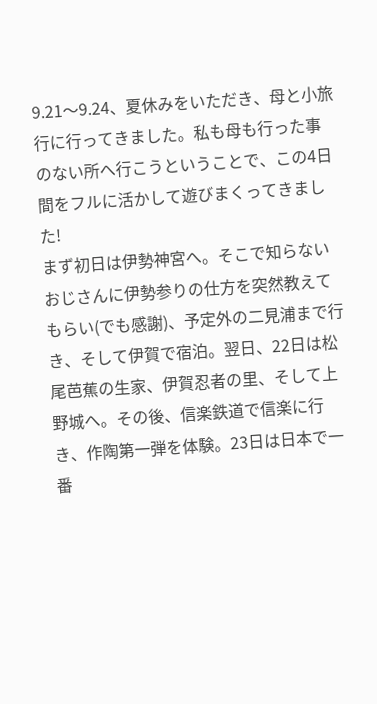9.21〜9.24、夏休みをいただき、母と小旅行に行ってきました。私も母も行った事のない所へ行こうということで、この4日間をフルに活かして遊びまくってきました!
まず初日は伊勢神宮へ。そこで知らないおじさんに伊勢参りの仕方を突然教えてもらい(でも感謝)、予定外の二見浦まで行き、そして伊賀で宿泊。翌日、22日は松尾芭蕉の生家、伊賀忍者の里、そして上野城へ。その後、信楽鉄道で信楽に行き、作陶第一弾を体験。23日は日本で一番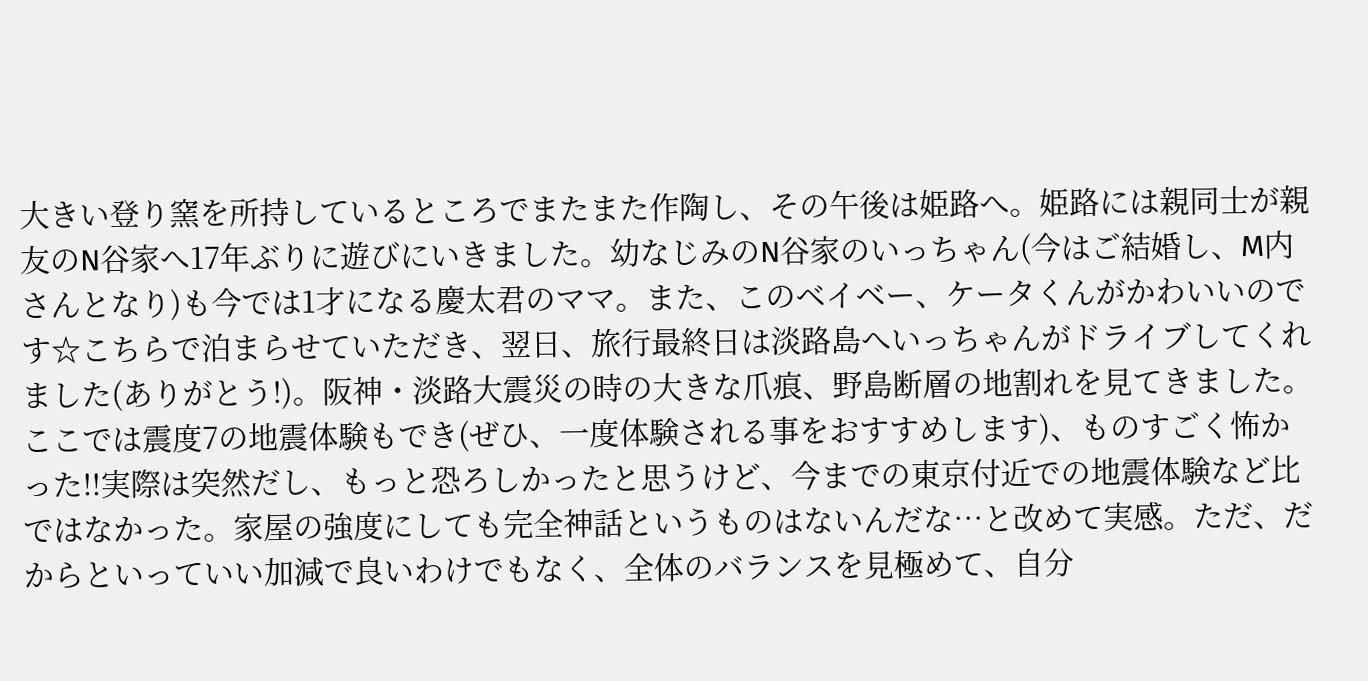大きい登り窯を所持しているところでまたまた作陶し、その午後は姫路へ。姫路には親同士が親友のN谷家へ17年ぶりに遊びにいきました。幼なじみのN谷家のいっちゃん(今はご結婚し、M内さんとなり)も今では1才になる慶太君のママ。また、このベイベー、ケータくんがかわいいのです☆こちらで泊まらせていただき、翌日、旅行最終日は淡路島へいっちゃんがドライブしてくれました(ありがとう!)。阪神・淡路大震災の時の大きな爪痕、野島断層の地割れを見てきました。ここでは震度7の地震体験もでき(ぜひ、一度体験される事をおすすめします)、ものすごく怖かった!!実際は突然だし、もっと恐ろしかったと思うけど、今までの東京付近での地震体験など比ではなかった。家屋の強度にしても完全神話というものはないんだな…と改めて実感。ただ、だからといっていい加減で良いわけでもなく、全体のバランスを見極めて、自分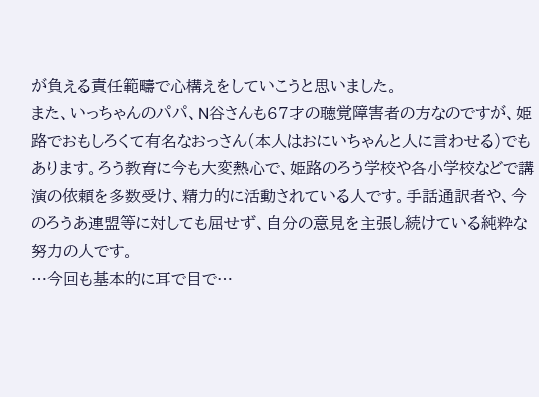が負える責任範疇で心構えをしていこうと思いました。
また、いっちゃんのパパ、N谷さんも67才の聴覚障害者の方なのですが、姫路でおもしろくて有名なおっさん(本人はおにいちゃんと人に言わせる)でもあります。ろう教育に今も大変熱心で、姫路のろう学校や各小学校などで講演の依頼を多数受け、精力的に活動されている人です。手話通訳者や、今のろうあ連盟等に対しても屈せず、自分の意見を主張し続けている純粋な努力の人です。
…今回も基本的に耳で目で…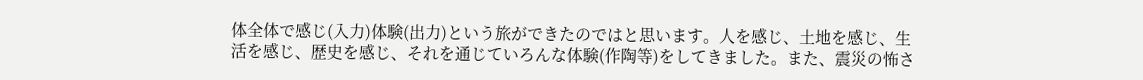体全体で感じ(入力)体験(出力)という旅ができたのではと思います。人を感じ、土地を感じ、生活を感じ、歴史を感じ、それを通じていろんな体験(作陶等)をしてきました。また、震災の怖さ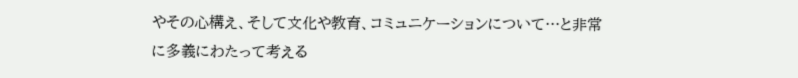やその心構え、そして文化や教育、コミュニケーションについて…と非常に多義にわたって考える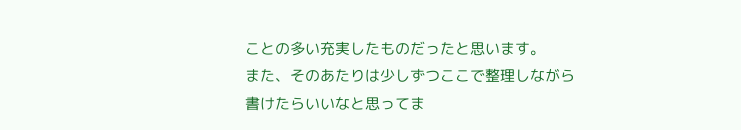ことの多い充実したものだったと思います。
また、そのあたりは少しずつここで整理しながら書けたらいいなと思ってま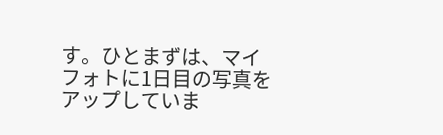す。ひとまずは、マイフォトに1日目の写真をアップしていま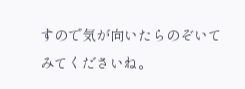すので気が向いたらのぞいてみてくださいね。